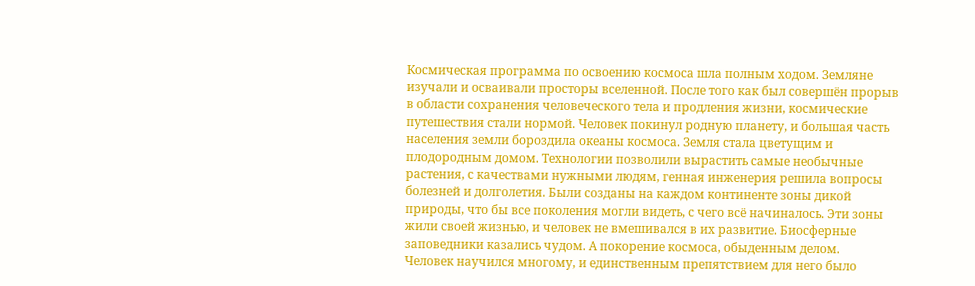Космическая программа по освоению космоса шла полным ходом. Земляне изучали и осваивали просторы вселенной. После того как был совершён прорыв в области сохранения человеческого тела и продления жизни, космические путешествия стали нормой. Человек покинул родную планету, и большая часть населения земли бороздила океаны космоса. Земля стала цветущим и плодородным домом. Технологии позволили вырастить самые необычные растения, с качествами нужными людям, генная инженерия решила вопросы болезней и долголетия. Были созданы на каждом континенте зоны дикой природы, что бы все поколения могли видеть, с чего всё начиналось. Эти зоны жили своей жизнью, и человек не вмешивался в их развитие. Биосферные заповедники казались чудом. А покорение космоса, обыденным делом.
Человек научился многому, и единственным препятствием для него было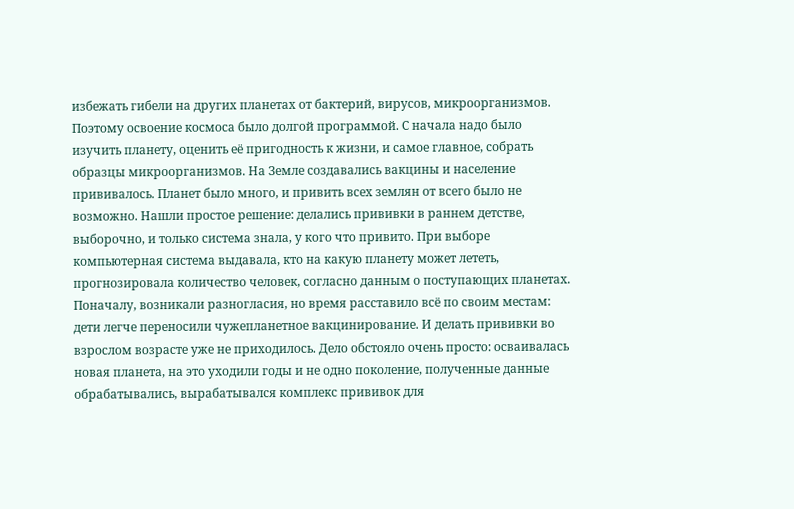избежать гибели на других планетах от бактерий, вирусов, микроорганизмов. Поэтому освоение космоса было долгой программой. С начала надо было изучить планету, оценить её пригодность к жизни, и самое главное, собрать образцы микроорганизмов. На Земле создавались вакцины и население прививалось. Планет было много, и привить всех землян от всего было не возможно. Нашли простое решение: делались прививки в раннем детстве, выборочно, и только система знала, у кого что привито. При выборе компьютерная система выдавала, кто на какую планету может лететь, прогнозировала количество человек, согласно данным о поступающих планетах. Поначалу, возникали разногласия, но время расставило всё по своим местам: дети легче переносили чужепланетное вакцинирование. И делать прививки во взрослом возрасте уже не приходилось. Дело обстояло очень просто: осваивалась новая планета, на это уходили годы и не одно поколение, полученные данные обрабатывались, вырабатывался комплекс прививок для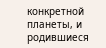конкретной планеты, и родившиеся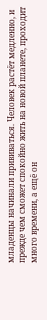младенцы начинали прививаться. Человек растёт медленно, и прежде чем сможет спокойно жить на новой планете, проходит много времени, а ещё он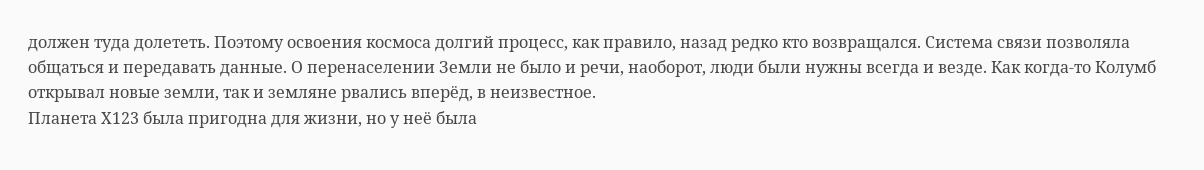должен туда долететь. Поэтому освоения космоса долгий процесс, как правило, назад редко кто возвращался. Система связи позволяла общаться и передавать данные. О перенаселении Земли не было и речи, наоборот, люди были нужны всегда и везде. Как когда-то Колумб открывал новые земли, так и земляне рвались вперёд, в неизвестное.
Планета Х123 была пригодна для жизни, но у неё была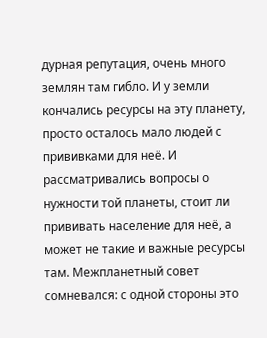дурная репутация, очень много землян там гибло. И у земли кончались ресурсы на эту планету, просто осталось мало людей с прививками для неё. И рассматривались вопросы о нужности той планеты, стоит ли прививать население для неё, а может не такие и важные ресурсы там. Межпланетный совет сомневался: с одной стороны это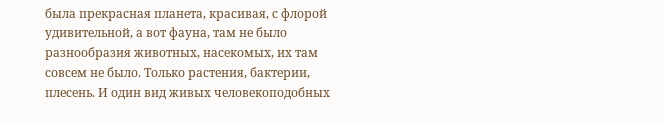была прекрасная планета, красивая, с флорой удивительной, а вот фауна, там не было разнообразия животных, насекомых, их там совсем не было. Только растения, бактерии, плесень. И один вид живых человекоподобных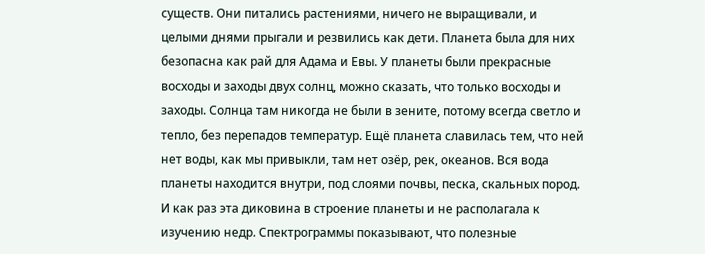существ. Они питались растениями, ничего не выращивали, и целыми днями прыгали и резвились как дети. Планета была для них безопасна как рай для Адама и Евы. У планеты были прекрасные восходы и заходы двух солнц, можно сказать, что только восходы и заходы. Солнца там никогда не были в зените, потому всегда светло и тепло, без перепадов температур. Ещё планета славилась тем, что ней нет воды, как мы привыкли, там нет озёр, рек, океанов. Вся вода планеты находится внутри, под слоями почвы, песка, скальных пород. И как раз эта диковина в строение планеты и не располагала к изучению недр. Спектрограммы показывают, что полезные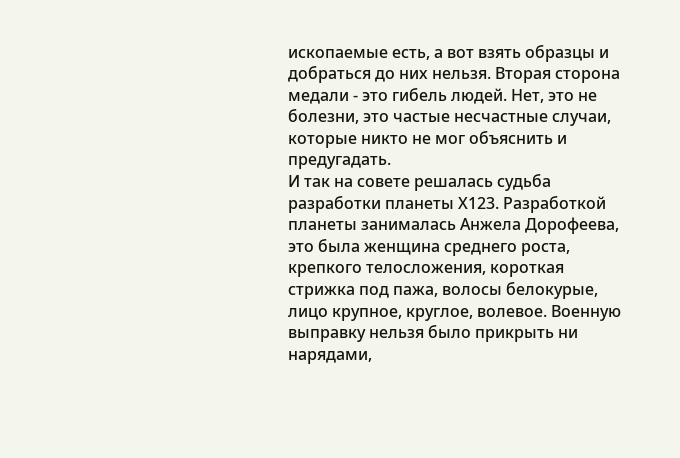ископаемые есть, а вот взять образцы и добраться до них нельзя. Вторая сторона медали - это гибель людей. Нет, это не болезни, это частые несчастные случаи, которые никто не мог объяснить и предугадать.
И так на совете решалась судьба разработки планеты Х123. Разработкой планеты занималась Анжела Дорофеева, это была женщина среднего роста, крепкого телосложения, короткая стрижка под пажа, волосы белокурые, лицо крупное, круглое, волевое. Военную выправку нельзя было прикрыть ни нарядами,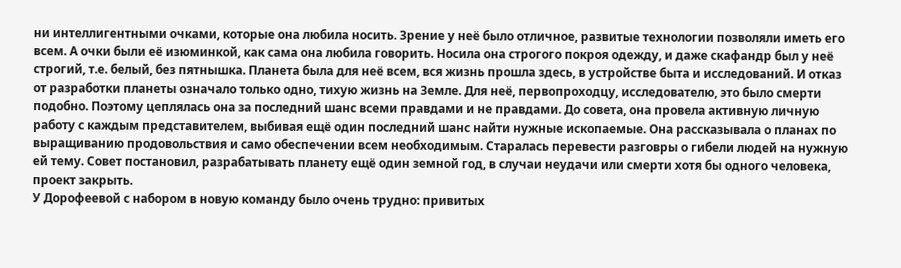ни интеллигентными очками, которые она любила носить. Зрение у неё было отличное, развитые технологии позволяли иметь его всем. А очки были её изюминкой, как сама она любила говорить. Носила она строгого покроя одежду, и даже скафандр был у неё строгий, т.е. белый, без пятнышка. Планета была для неё всем, вся жизнь прошла здесь, в устройстве быта и исследований. И отказ от разработки планеты означало только одно, тихую жизнь на Земле. Для неё, первопроходцу, исследователю, это было смерти подобно. Поэтому цеплялась она за последний шанс всеми правдами и не правдами. До совета, она провела активную личную работу с каждым представителем, выбивая ещё один последний шанс найти нужные ископаемые. Она рассказывала о планах по выращиванию продовольствия и само обеспечении всем необходимым. Старалась перевести разговры о гибели людей на нужную ей тему. Совет постановил, разрабатывать планету ещё один земной год, в случаи неудачи или смерти хотя бы одного человека, проект закрыть.
У Дорофеевой с набором в новую команду было очень трудно: привитых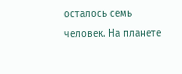осталось семь человек. На планете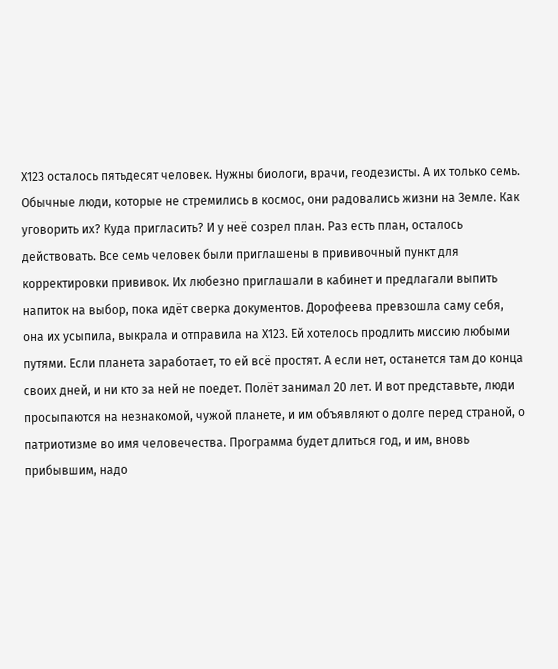Х123 осталось пятьдесят человек. Нужны биологи, врачи, геодезисты. А их только семь. Обычные люди, которые не стремились в космос, они радовались жизни на Земле. Как уговорить их? Куда пригласить? И у неё созрел план. Раз есть план, осталось действовать. Все семь человек были приглашены в прививочный пункт для корректировки прививок. Их любезно приглашали в кабинет и предлагали выпить напиток на выбор, пока идёт сверка документов. Дорофеева превзошла саму себя, она их усыпила, выкрала и отправила на Х123. Ей хотелось продлить миссию любыми путями. Если планета заработает, то ей всё простят. А если нет, останется там до конца своих дней, и ни кто за ней не поедет. Полёт занимал 20 лет. И вот представьте, люди просыпаются на незнакомой, чужой планете, и им объявляют о долге перед страной, о патриотизме во имя человечества. Программа будет длиться год, и им, вновь прибывшим, надо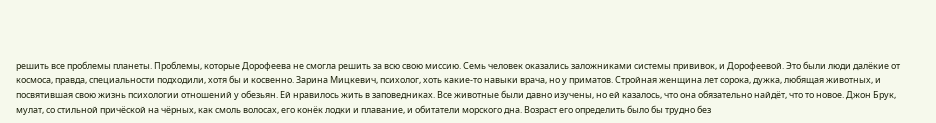решить все проблемы планеты. Проблемы, которые Дорофеева не смогла решить за всю свою миссию. Семь человек оказались заложниками системы прививок, и Дорофеевой. Это были люди далёкие от космоса, правда, специальности подходили, хотя бы и косвенно. Зарина Мицкевич, психолог, хоть какие-то навыки врача, но у приматов. Стройная женщина лет сорока, дужка, любящая животных, и посвятившая свою жизнь психологии отношений у обезьян. Ей нравилось жить в заповедниках. Все животные были давно изучены, но ей казалось, что она обязательно найдёт, что то новое. Джон Брук, мулат, со стильной причёской на чёрных, как смоль волосах, его конёк лодки и плавание, и обитатели морского дна. Возраст его определить было бы трудно без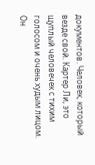документов. Человек, который везде свой. Картер Ли, это щуплый человечек с тихим голосом и очень худым лицом. Он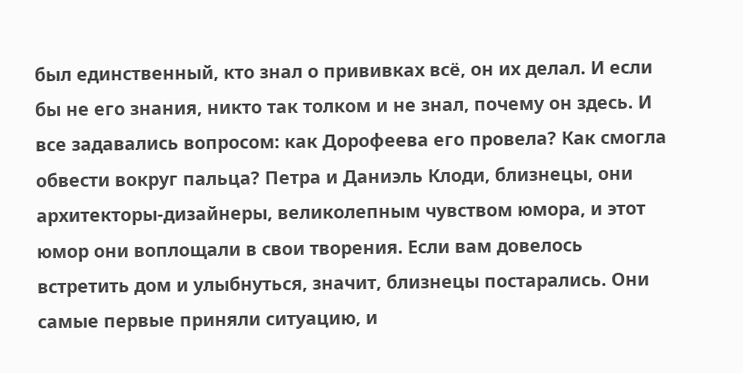был единственный, кто знал о прививках всё, он их делал. И если бы не его знания, никто так толком и не знал, почему он здесь. И все задавались вопросом: как Дорофеева его провела? Как смогла обвести вокруг пальца? Петра и Даниэль Клоди, близнецы, они архитекторы-дизайнеры, великолепным чувством юмора, и этот юмор они воплощали в свои творения. Если вам довелось встретить дом и улыбнуться, значит, близнецы постарались. Они самые первые приняли ситуацию, и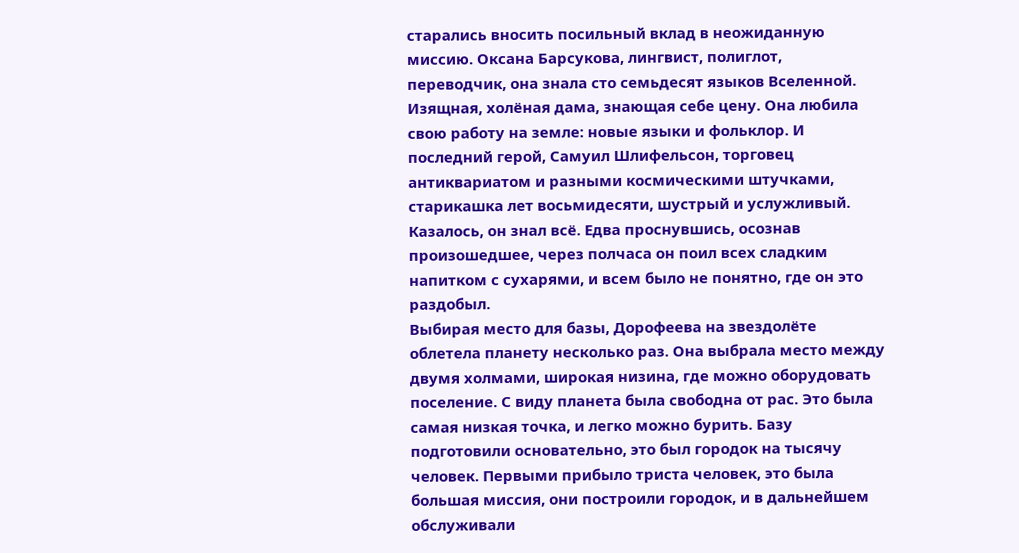старались вносить посильный вклад в неожиданную миссию. Оксана Барсукова, лингвист, полиглот, переводчик, она знала сто семьдесят языков Вселенной. Изящная, холёная дама, знающая себе цену. Она любила свою работу на земле: новые языки и фольклор. И последний герой, Самуил Шлифельсон, торговец антиквариатом и разными космическими штучками, старикашка лет восьмидесяти, шустрый и услужливый. Казалось, он знал всё. Едва проснувшись, осознав произошедшее, через полчаса он поил всех сладким напитком с сухарями, и всем было не понятно, где он это раздобыл.
Выбирая место для базы, Дорофеева на звездолёте облетела планету несколько раз. Она выбрала место между двумя холмами, широкая низина, где можно оборудовать поселение. С виду планета была свободна от рас. Это была самая низкая точка, и легко можно бурить. Базу подготовили основательно, это был городок на тысячу человек. Первыми прибыло триста человек, это была большая миссия, они построили городок, и в дальнейшем обслуживали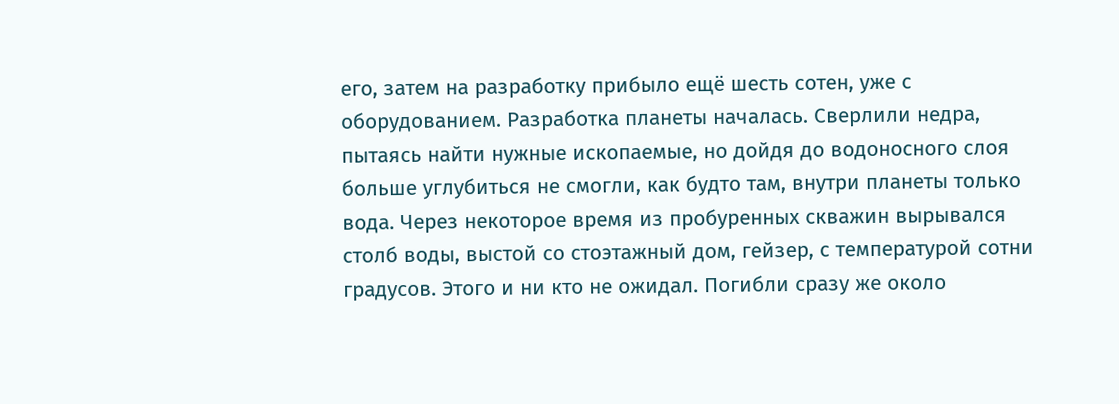его, затем на разработку прибыло ещё шесть сотен, уже с оборудованием. Разработка планеты началась. Сверлили недра, пытаясь найти нужные ископаемые, но дойдя до водоносного слоя больше углубиться не смогли, как будто там, внутри планеты только вода. Через некоторое время из пробуренных скважин вырывался столб воды, выстой со стоэтажный дом, гейзер, с температурой сотни градусов. Этого и ни кто не ожидал. Погибли сразу же около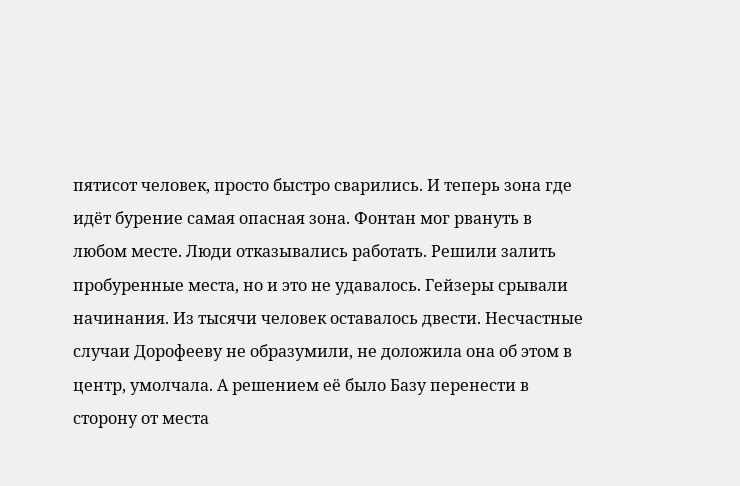пятисот человек, просто быстро сварились. И теперь зона где идёт бурение самая опасная зона. Фонтан мог рвануть в любом месте. Люди отказывались работать. Решили залить пробуренные места, но и это не удавалось. Гейзеры срывали начинания. Из тысячи человек оставалось двести. Несчастные случаи Дорофееву не образумили, не доложила она об этом в центр, умолчала. А решением её было Базу перенести в сторону от места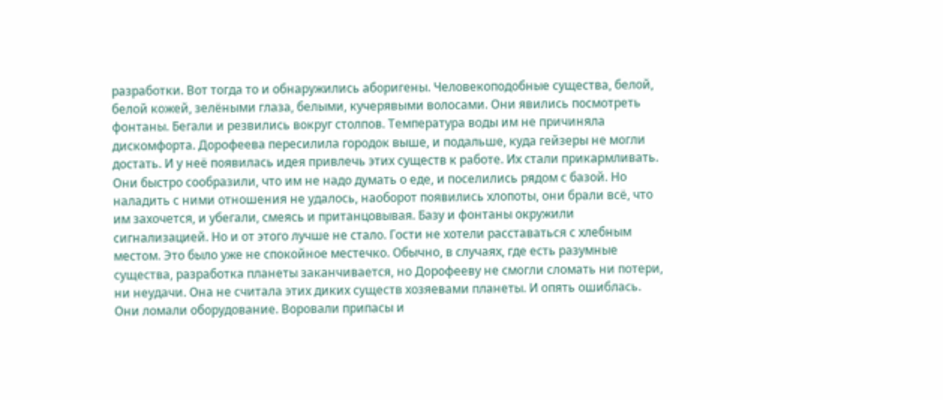разработки. Вот тогда то и обнаружились аборигены. Человекоподобные существа, белой, белой кожей, зелёными глаза, белыми, кучерявыми волосами. Они явились посмотреть фонтаны. Бегали и резвились вокруг столпов. Температура воды им не причиняла дискомфорта. Дорофеева пересилила городок выше, и подальше, куда гейзеры не могли достать. И у неё появилась идея привлечь этих существ к работе. Их стали прикармливать. Они быстро сообразили, что им не надо думать о еде, и поселились рядом с базой. Но наладить с ними отношения не удалось, наоборот появились хлопоты, они брали всё, что им захочется, и убегали, смеясь и пританцовывая. Базу и фонтаны окружили сигнализацией. Но и от этого лучше не стало. Гости не хотели расставаться с хлебным местом. Это было уже не спокойное местечко. Обычно, в случаях, где есть разумные существа, разработка планеты заканчивается, но Дорофееву не смогли сломать ни потери, ни неудачи. Она не считала этих диких существ хозяевами планеты. И опять ошиблась. Они ломали оборудование. Воровали припасы и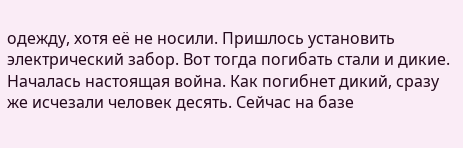одежду, хотя её не носили. Пришлось установить электрический забор. Вот тогда погибать стали и дикие. Началась настоящая война. Как погибнет дикий, сразу же исчезали человек десять. Сейчас на базе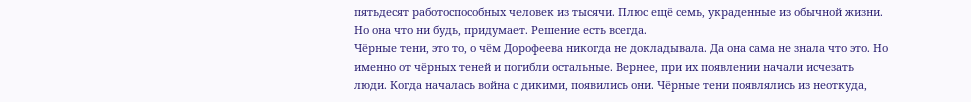пятьдесят работоспособных человек из тысячи. Плюс ещё семь, украденные из обычной жизни. Но она что ни будь, придумает. Решение есть всегда.
Чёрные тени, это то, о чём Дорофеева никогда не докладывала. Да она сама не знала что это. Но именно от чёрных теней и погибли остальные. Вернее, при их появлении начали исчезать люди. Когда началась война с дикими, появились они. Чёрные тени появлялись из неоткуда,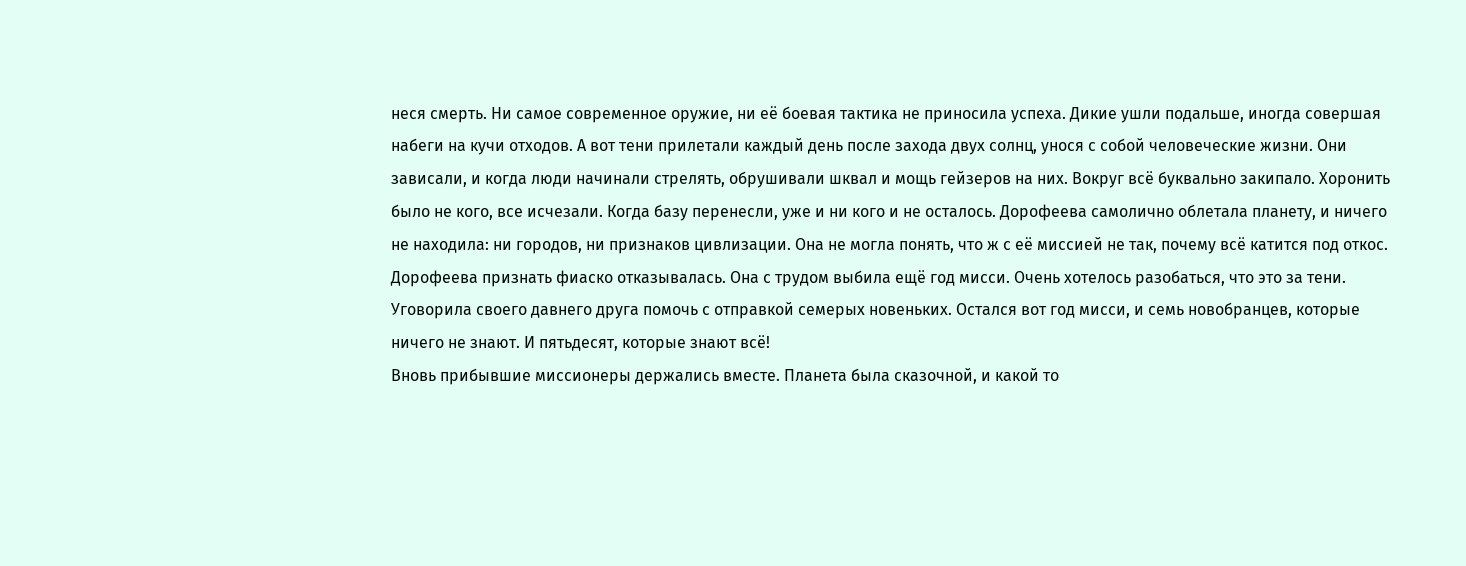неся смерть. Ни самое современное оружие, ни её боевая тактика не приносила успеха. Дикие ушли подальше, иногда совершая набеги на кучи отходов. А вот тени прилетали каждый день после захода двух солнц, унося с собой человеческие жизни. Они зависали, и когда люди начинали стрелять, обрушивали шквал и мощь гейзеров на них. Вокруг всё буквально закипало. Хоронить было не кого, все исчезали. Когда базу перенесли, уже и ни кого и не осталось. Дорофеева самолично облетала планету, и ничего не находила: ни городов, ни признаков цивлизации. Она не могла понять, что ж с её миссией не так, почему всё катится под откос. Дорофеева признать фиаско отказывалась. Она с трудом выбила ещё год мисси. Очень хотелось разобаться, что это за тени. Уговорила своего давнего друга помочь с отправкой семерых новеньких. Остался вот год мисси, и семь новобранцев, которые ничего не знают. И пятьдесят, которые знают всё!
Вновь прибывшие миссионеры держались вместе. Планета была сказочной, и какой то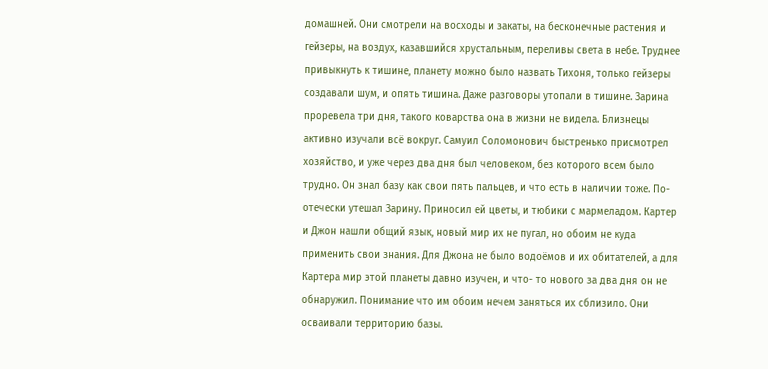домашней. Они смотрели на восходы и закаты, на бесконечные растения и гейзеры, на воздух, казавшийся хрустальным, переливы света в небе. Труднее привыкнуть к тишине, планету можно было назвать Тихоня, только гейзеры создавали шум, и опять тишина. Даже разговоры утопали в тишине. Зарина проревела три дня, такого коварства она в жизни не видела. Близнецы активно изучали всё вокруг. Самуил Соломонович быстренько присмотрел хозяйство, и уже через два дня был человеком, без которого всем было трудно. Он знал базу как свои пять пальцев, и что есть в наличии тоже. По- отечески утешал Зарину. Приносил ей цветы, и тюбики с мармеладом. Картер и Джон нашли общий язык, новый мир их не пугал, но обоим не куда применить свои знания. Для Джона не было водоёмов и их обитателей, а для Картера мир этой планеты давно изучен, и что- то нового за два дня он не обнаружил. Понимание что им обоим нечем заняться их сблизило. Они осваивали территорию базы.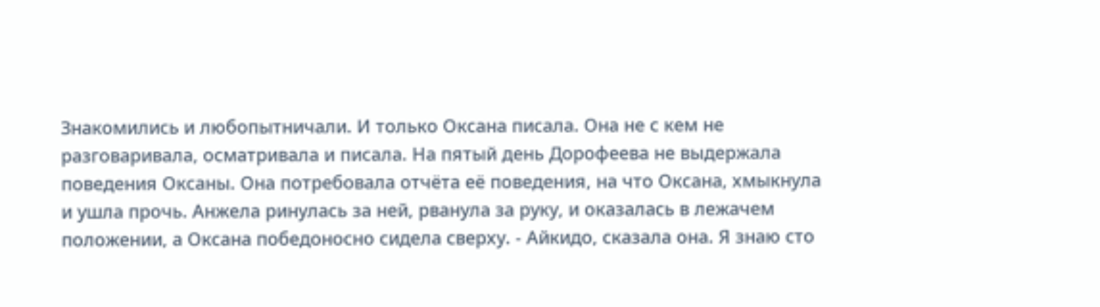Знакомились и любопытничали. И только Оксана писала. Она не с кем не разговаривала, осматривала и писала. На пятый день Дорофеева не выдержала поведения Оксаны. Она потребовала отчёта её поведения, на что Оксана, хмыкнула и ушла прочь. Анжела ринулась за ней, рванула за руку, и оказалась в лежачем положении, а Оксана победоносно сидела сверху. - Айкидо, сказала она. Я знаю сто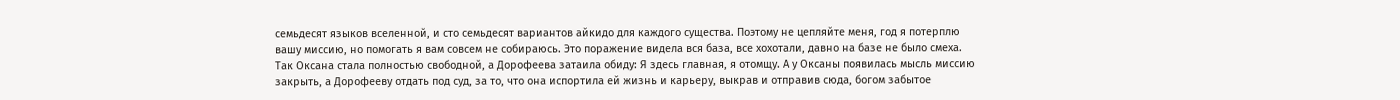семьдесят языков вселенной, и сто семьдесят вариантов айкидо для каждого существа. Поэтому не цепляйте меня, год я потерплю вашу миссию, но помогать я вам совсем не собираюсь. Это поражение видела вся база, все хохотали, давно на базе не было смеха. Так Оксана стала полностью свободной, а Дорофеева затаила обиду: Я здесь главная, я отомщу. А у Оксаны появилась мысль миссию закрыть, а Дорофееву отдать под суд, за то, что она испортила ей жизнь и карьеру, выкрав и отправив сюда, богом забытое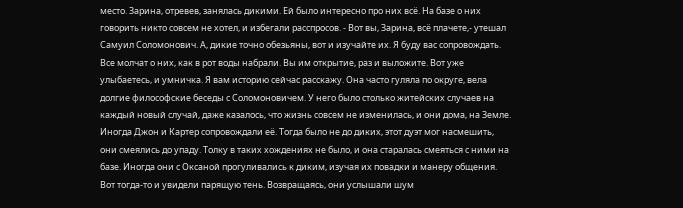место. Зарина, отревев, занялась дикими. Ей было интересно про них всё. На базе о них говорить никто совсем не хотел, и избегали расспросов. - Вот вы, Зарина, всё плачете,- утешал Самуил Соломонович. А, дикие точно обезьяны, вот и изучайте их. Я буду вас сопровождать. Все молчат о них, как в рот воды набрали. Вы им открытие, раз и выложите. Вот уже улыбаетесь, и умничка. Я вам историю сейчас расскажу. Она часто гуляла по округе, вела долгие философские беседы с Соломоновичем. У него было столько житейских случаев на каждый новый случай, даже казалось, что жизнь совсем не изменилась, и они дома, на Земле. Иногда Джон и Картер сопровождали её. Тогда было не до диких, этот дуэт мог насмешить, они смеялись до упаду. Толку в таких хождениях не было, и она старалась смеяться с ними на базе. Иногда они с Оксаной прогуливались к диким, изучая их повадки и манеру общения. Вот тогда-то и увидели парящую тень. Возвращаясь, они услышали шум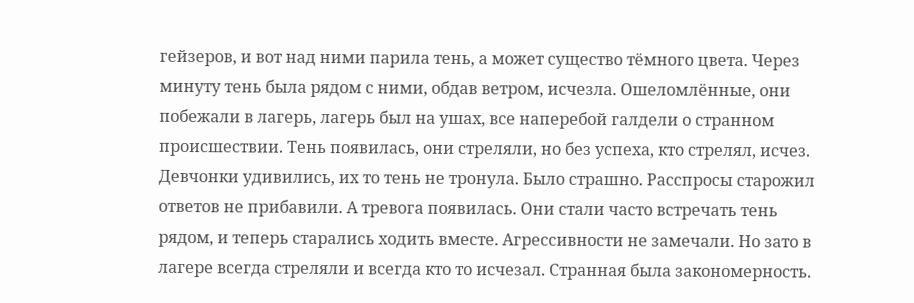гейзеров, и вот над ними парила тень, а может существо тёмного цвета. Через минуту тень была рядом с ними, обдав ветром, исчезла. Ошеломлённые, они побежали в лагерь, лагерь был на ушах, все наперебой галдели о странном происшествии. Тень появилась, они стреляли, но без успеха, кто стрелял, исчез. Девчонки удивились, их то тень не тронула. Было страшно. Расспросы старожил ответов не прибавили. А тревога появилась. Они стали часто встречать тень рядом, и теперь старались ходить вместе. Агрессивности не замечали. Но зато в лагере всегда стреляли и всегда кто то исчезал. Странная была закономерность.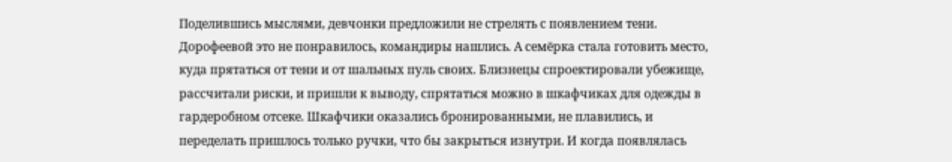Поделившись мыслями, девчонки предложили не стрелять с появлением тени. Дорофеевой это не понравилось, командиры нашлись. А семёрка стала готовить место, куда прятаться от тени и от шальных пуль своих. Близнецы спроектировали убежище, рассчитали риски, и пришли к выводу, спрятаться можно в шкафчиках для одежды в гардеробном отсеке. Шкафчики оказались бронированными, не плавились, и переделать пришлось только ручки, что бы закрыться изнутри. И когда появлялась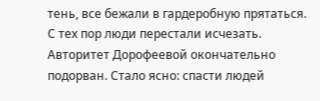тень, все бежали в гардеробную прятаться. С тех пор люди перестали исчезать. Авторитет Дорофеевой окончательно подорван. Стало ясно: спасти людей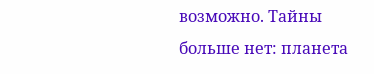возможно. Тайны больше нет: планета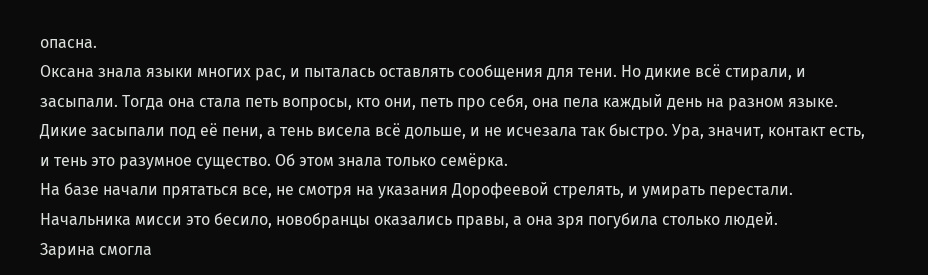опасна.
Оксана знала языки многих рас, и пыталась оставлять сообщения для тени. Но дикие всё стирали, и засыпали. Тогда она стала петь вопросы, кто они, петь про себя, она пела каждый день на разном языке. Дикие засыпали под её пени, а тень висела всё дольше, и не исчезала так быстро. Ура, значит, контакт есть, и тень это разумное существо. Об этом знала только семёрка.
На базе начали прятаться все, не смотря на указания Дорофеевой стрелять, и умирать перестали. Начальника мисси это бесило, новобранцы оказались правы, а она зря погубила столько людей.
Зарина смогла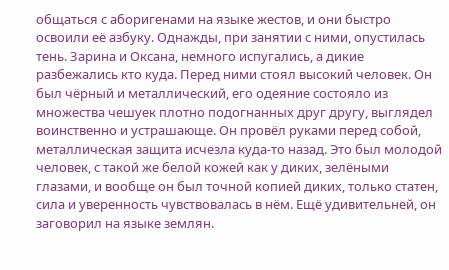общаться с аборигенами на языке жестов, и они быстро освоили её азбуку. Однажды, при занятии с ними, опустилась тень. Зарина и Оксана, немного испугались, а дикие разбежались кто куда. Перед ними стоял высокий человек. Он был чёрный и металлический, его одеяние состояло из множества чешуек плотно подогнанных друг другу, выглядел воинственно и устрашающе. Он провёл руками перед собой, металлическая защита исчезла куда-то назад. Это был молодой человек, с такой же белой кожей как у диких, зелёными глазами, и вообще он был точной копией диких, только статен, сила и уверенность чувствовалась в нём. Ещё удивительней, он заговорил на языке землян.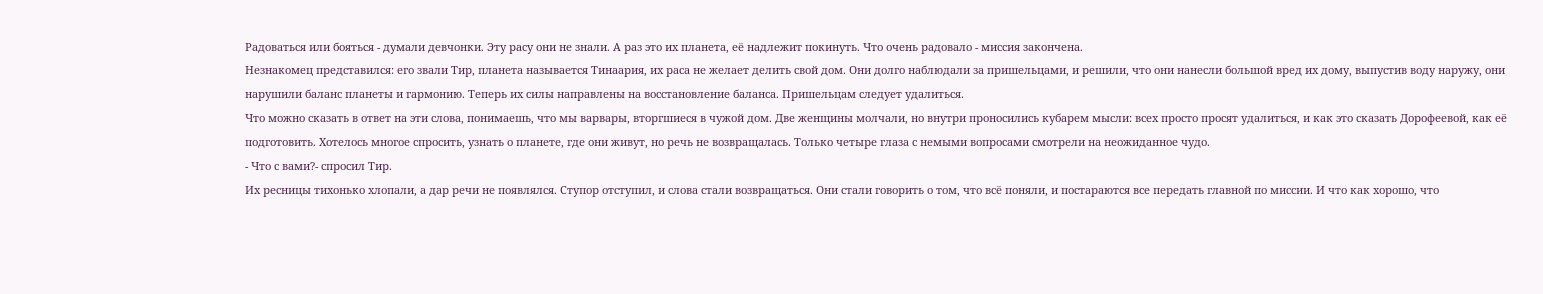Радоваться или бояться - думали девчонки. Эту расу они не знали. А раз это их планета, её надлежит покинуть. Что очень радовало - миссия закончена.
Незнакомец представился: его звали Тир, планета называется Тинаария, их раса не желает делить свой дом. Они долго наблюдали за пришельцами, и решили, что они нанесли большой вред их дому, выпустив воду наружу, они нарушили баланс планеты и гармонию. Теперь их силы направлены на восстановление баланса. Пришельцам следует удалиться.
Что можно сказать в ответ на эти слова, понимаешь, что мы варвары, вторгшиеся в чужой дом. Две женщины молчали, но внутри проносились кубарем мысли: всех просто просят удалиться, и как это сказать Дорофеевой, как её подготовить. Хотелось многое спросить, узнать о планете, где они живут, но речь не возвращалась. Только четыре глаза с немыми вопросами смотрели на неожиданное чудо.
- Что с вами?- спросил Тир.
Их ресницы тихонько хлопали, а дар речи не появлялся. Ступор отступил, и слова стали возвращаться. Они стали говорить о том, что всё поняли, и постараются все передать главной по миссии. И что как хорошо, что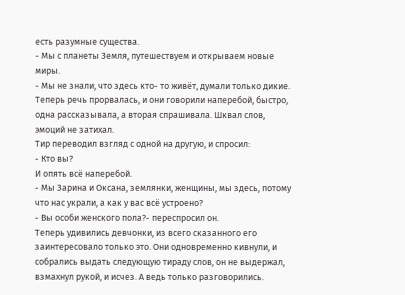есть разумные существа.
- Мы с планеты Земля, путешествуем и открываем новые миры.
- Мы не знали, что здесь кто- то живёт, думали только дикие.
Теперь речь прорвалась, и они говорили наперебой, быстро, одна рассказывала, а вторая спрашивала. Шквал слов, эмоций не затихал.
Тир переводил взгляд с одной на другую, и спросил:
- Кто вы?
И опять всё наперебой.
- Мы Зарина и Оксана, землянки, женщины, мы здесь, потому что нас украли, а как у вас всё устроено?
- Вы особи женского пола?- переспросил он.
Теперь удивились девчонки, из всего сказанного его заинтересовало только это. Они одновременно кивнули, и собрались выдать следующую тираду слов, он не выдержал, взмахнул рукой, и исчез. А ведь только разговорились.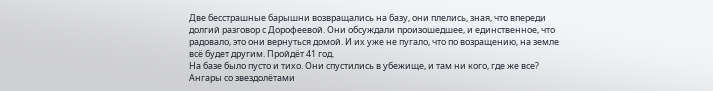Две бесстрашные барышни возвращались на базу, они плелись, зная, что впереди долгий разговор с Дорофеевой. Они обсуждали произошедшее, и единственное, что радовало, это они вернуться домой. И их уже не пугало, что по возращению, на земле всё будет другим. Пройдёт 41 год.
На базе было пусто и тихо. Они спустились в убежище, и там ни кого, где же все? Ангары со звездолётами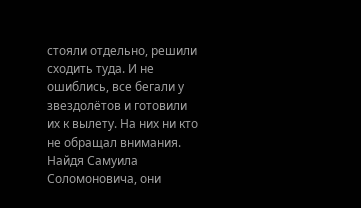стояли отдельно, решили сходить туда. И не ошиблись, все бегали у звездолётов и готовили их к вылету. На них ни кто не обращал внимания. Найдя Самуила Соломоновича, они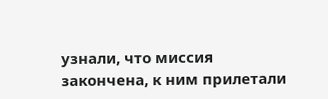узнали, что миссия закончена, к ним прилетали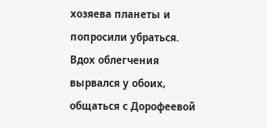хозяева планеты и попросили убраться.
Вдох облегчения вырвался у обоих, общаться с Дорофеевой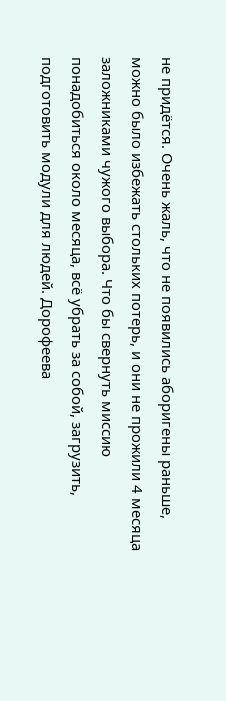не придётся. Очень жаль, что не появились аборигены раньше, можно было избежать стольких потерь, и они не прожили 4 месяца заложниками чужого выбора. Что бы свернуть миссию понадобиться около месяца, всё убрать за собой, загрузить, подготовить модули для людей. Дорофеева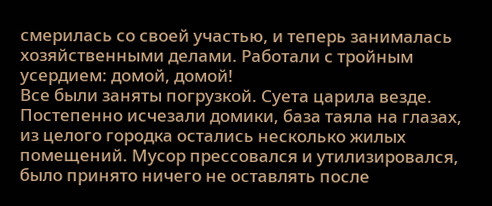смерилась со своей участью, и теперь занималась хозяйственными делами. Работали с тройным усердием: домой, домой!
Все были заняты погрузкой. Суета царила везде. Постепенно исчезали домики, база таяла на глазах, из целого городка остались несколько жилых помещений. Мусор прессовался и утилизировался, было принято ничего не оставлять после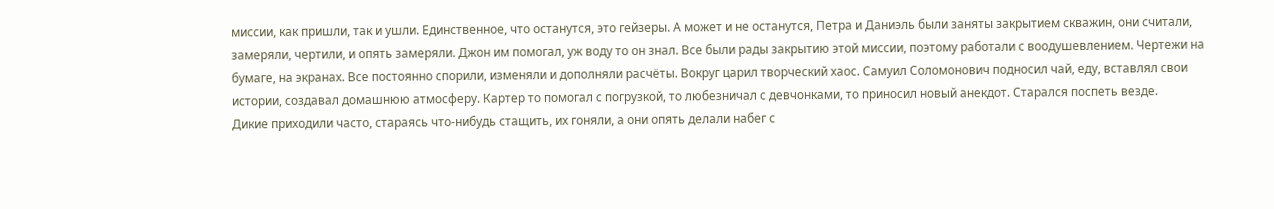миссии, как пришли, так и ушли. Единственное, что останутся, это гейзеры. А может и не останутся, Петра и Даниэль были заняты закрытием скважин, они считали, замеряли, чертили, и опять замеряли. Джон им помогал, уж воду то он знал. Все были рады закрытию этой миссии, поэтому работали с воодушевлением. Чертежи на бумаге, на экранах. Все постоянно спорили, изменяли и дополняли расчёты. Вокруг царил творческий хаос. Самуил Соломонович подносил чай, еду, вставлял свои истории, создавал домашнюю атмосферу. Картер то помогал с погрузкой, то любезничал с девчонками, то приносил новый анекдот. Старался поспеть везде.
Дикие приходили часто, стараясь что-нибудь стащить, их гоняли, а они опять делали набег с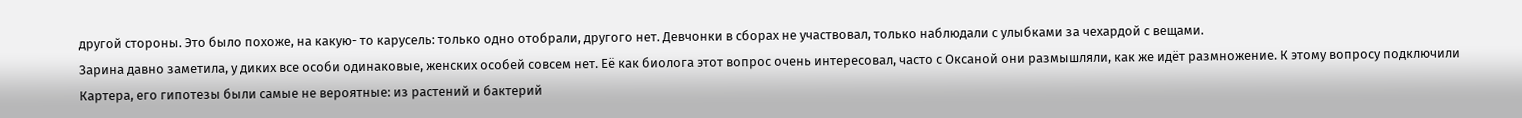другой стороны. Это было похоже, на какую- то карусель: только одно отобрали, другого нет. Девчонки в сборах не участвовал, только наблюдали с улыбками за чехардой с вещами.
Зарина давно заметила, у диких все особи одинаковые, женских особей совсем нет. Её как биолога этот вопрос очень интересовал, часто с Оксаной они размышляли, как же идёт размножение. К этому вопросу подключили Картера, его гипотезы были самые не вероятные: из растений и бактерий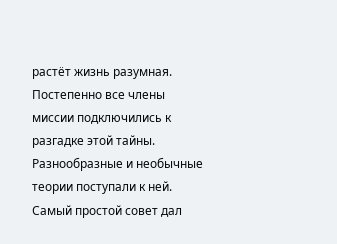растёт жизнь разумная. Постепенно все члены миссии подключились к разгадке этой тайны. Разнообразные и необычные теории поступали к ней. Самый простой совет дал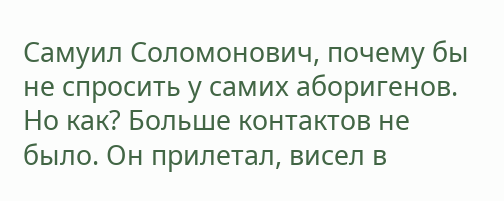Самуил Соломонович, почему бы не спросить у самих аборигенов. Но как? Больше контактов не было. Он прилетал, висел в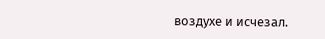воздухе и исчезал.